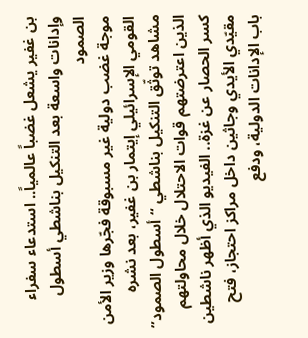بن غفير يشعل غضباً عالمياً.. استدعاء سفراء وإدانات واسعة بعد التنكيل بناشطي أسطول الصمود
موجة غضب دولية غير مسبوقة فجّرها وزير الأمن القومي الإسرائيلي إيتمار بن غفير، بعد نشره مشاهد توثّق التنكيل بناشطي “أسطول الصمود” الذين اعترضتهم قوات الاحتلال خلال محاولتهم كسر الحصار عن غزة.. الفيديو الذي أظهر ناشطين مقيّدي الأيدي وجاثين داخل مراكز احتجاز، فتح باب الإدانات الدولية، ودفع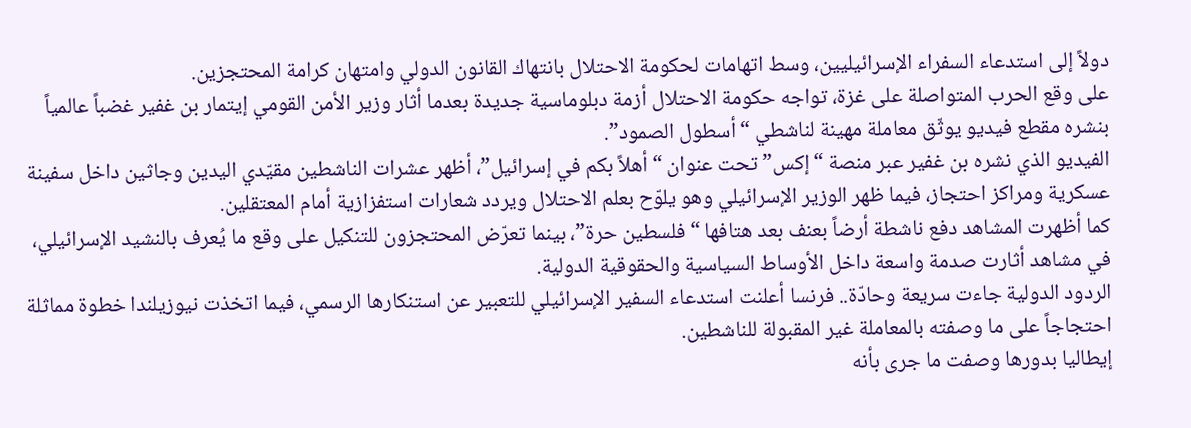دولاً إلى استدعاء السفراء الإسرائيليين، وسط اتهامات لحكومة الاحتلال بانتهاك القانون الدولي وامتهان كرامة المحتجزين.
على وقع الحرب المتواصلة على غزة، تواجه حكومة الاحتلال أزمة دبلوماسية جديدة بعدما أثار وزير الأمن القومي إيتمار بن غفير غضباً عالمياً بنشره مقطع فيديو يوثّق معاملة مهينة لناشطي “أسطول الصمود”.
الفيديو الذي نشره بن غفير عبر منصة “إكس” تحت عنوان “أهلاً بكم في إسرائيل”، أظهر عشرات الناشطين مقيّدي اليدين وجاثين داخل سفينة عسكرية ومراكز احتجاز، فيما ظهر الوزير الإسرائيلي وهو يلوّح بعلم الاحتلال ويردد شعارات استفزازية أمام المعتقلين.
كما أظهرت المشاهد دفع ناشطة أرضاً بعنف بعد هتافها “فلسطين حرة”، بينما تعرّض المحتجزون للتنكيل على وقع ما يُعرف بالنشيد الإسرائيلي، في مشاهد أثارت صدمة واسعة داخل الأوساط السياسية والحقوقية الدولية.
الردود الدولية جاءت سريعة وحادّة.. فرنسا أعلنت استدعاء السفير الإسرائيلي للتعبير عن استنكارها الرسمي، فيما اتخذت نيوزيلندا خطوة مماثلة احتجاجاً على ما وصفته بالمعاملة غير المقبولة للناشطين.
إيطاليا بدورها وصفت ما جرى بأنه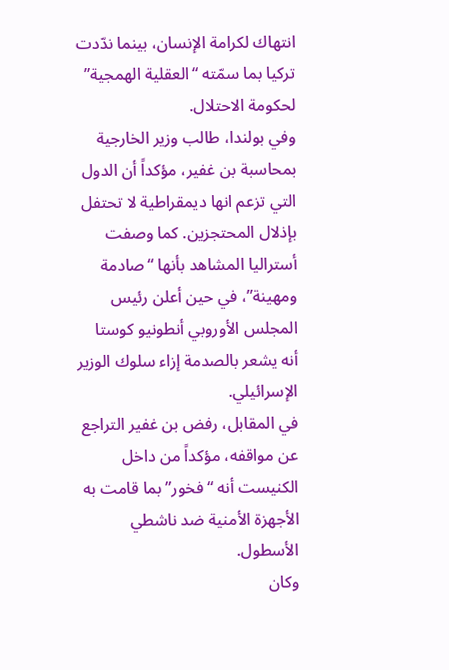انتهاك لكرامة الإنسان، بينما ندّدت تركيا بما سمّته “العقلية الهمجية” لحكومة الاحتلال.
وفي بولندا، طالب وزير الخارجية بمحاسبة بن غفير، مؤكداً أن الدول التي تزعم انها ديمقراطية لا تحتفل بإذلال المحتجزين. كما وصفت أستراليا المشاهد بأنها “صادمة ومهينة”، في حين أعلن رئيس المجلس الأوروبي أنطونيو كوستا أنه يشعر بالصدمة إزاء سلوك الوزير الإسرائيلي.
في المقابل، رفض بن غفير التراجع عن مواقفه، مؤكداً من داخل الكنيست أنه “فخور” بما قامت به الأجهزة الأمنية ضد ناشطي الأسطول.
وكان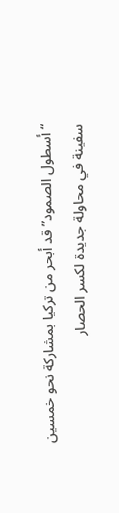“أسطول الصمود” قد أبحر من تركيا بمشاركة نحو خمسين سفينة في محاولة جديدة لكسر الحصار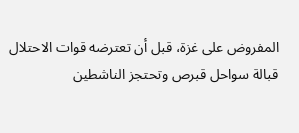المفروض على غزة، قبل أن تعترضه قوات الاحتلال قبالة سواحل قبرص وتحتجز الناشطين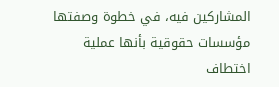المشاركين فيه، في خطوة وصفتها مؤسسات حقوقية بأنها عملية اختطاف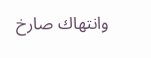وانتهاك صارخ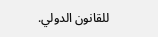للقانون الدولي.